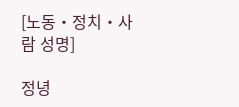[노동‧정치‧사람 성명]

정녕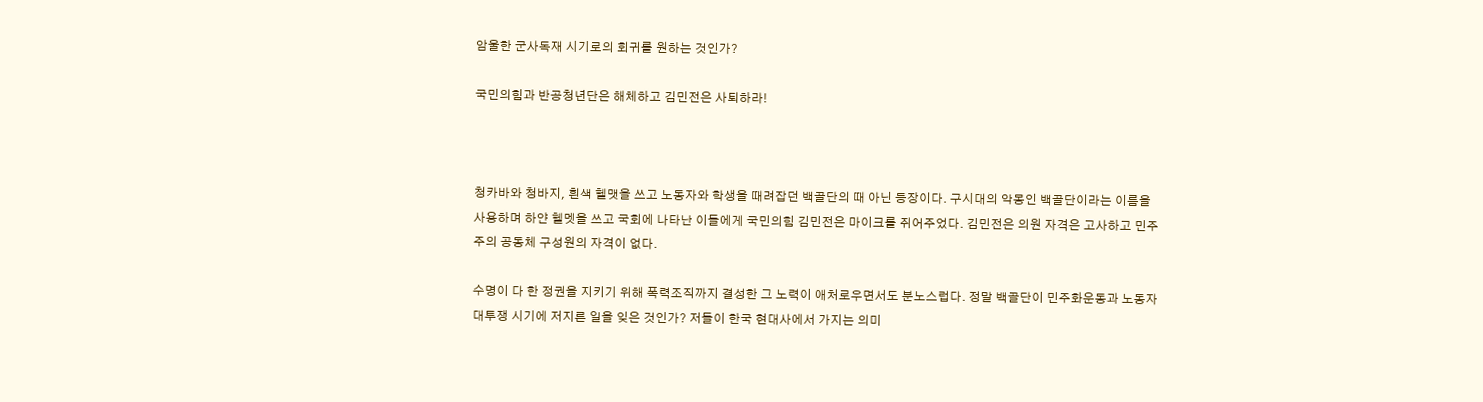암울한 군사독재 시기로의 회귀를 원하는 것인가?

국민의힘과 반공청년단은 해체하고 김민전은 사퇴하라!



청카바와 청바지, 흰색 헬맷을 쓰고 노동자와 학생을 때려잡던 백골단의 때 아닌 등장이다. 구시대의 악몽인 백골단이라는 이름을 사용하며 하얀 헬멧을 쓰고 국회에 나타난 이들에게 국민의힘 김민전은 마이크를 쥐어주었다. 김민전은 의원 자격은 고사하고 민주주의 공동체 구성원의 자격이 없다.

수명이 다 한 정권을 지키기 위해 폭력조직까지 결성한 그 노력이 애처로우면서도 분노스럽다. 정말 백골단이 민주화운동과 노동자 대투쟁 시기에 저지른 일을 잊은 것인가? 저들이 한국 현대사에서 가지는 의미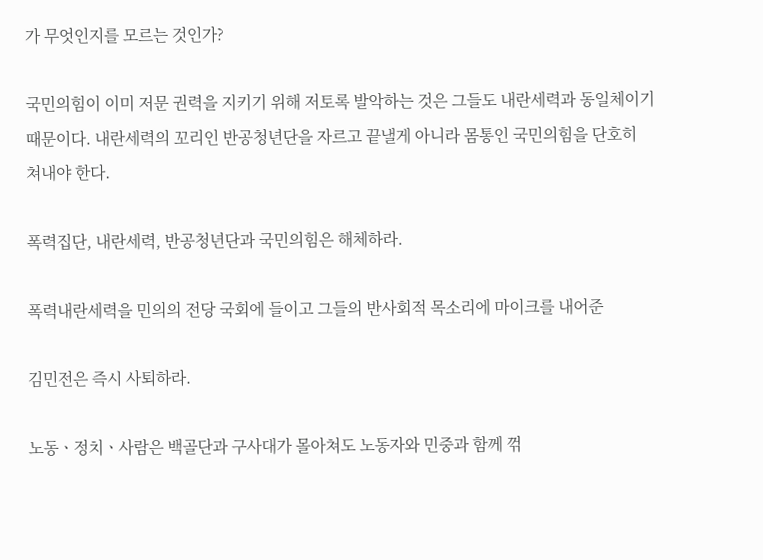가 무엇인지를 모르는 것인가?

국민의힘이 이미 저문 권력을 지키기 위해 저토록 발악하는 것은 그들도 내란세력과 동일체이기 때문이다. 내란세력의 꼬리인 반공청년단을 자르고 끝낼게 아니라 몸통인 국민의힘을 단호히 쳐내야 한다.

폭력집단, 내란세력, 반공청년단과 국민의힘은 해체하라.

폭력내란세력을 민의의 전당 국회에 들이고 그들의 반사회적 목소리에 마이크를 내어준

김민전은 즉시 사퇴하라.

노동ㆍ정치ㆍ사람은 백골단과 구사대가 몰아쳐도 노동자와 민중과 함께 꺾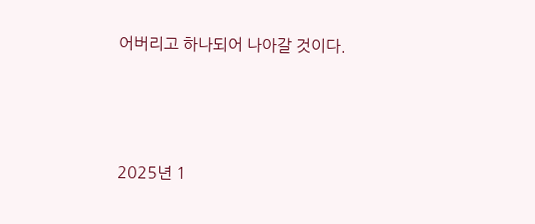어버리고 하나되어 나아갈 것이다.



2025년 1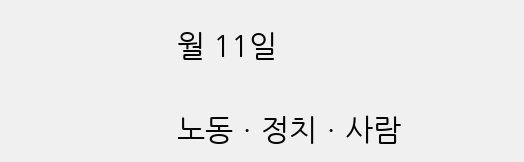월 11일

노동ㆍ정치ㆍ사람